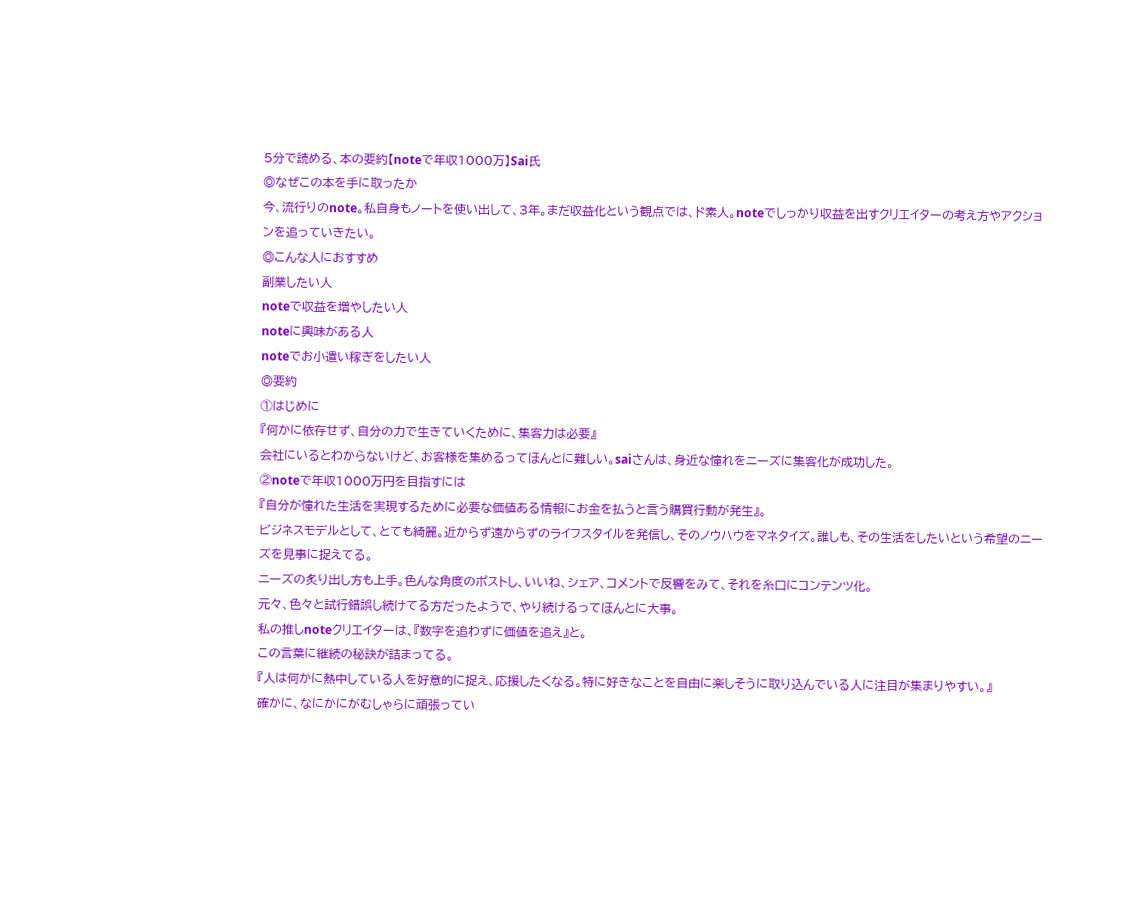5分で読める、本の要約【noteで年収1000万】Sai氏
◎なぜこの本を手に取ったか
今、流行りのnote。私自身もノートを使い出して、3年。まだ収益化という観点では、ド素人。noteでしっかり収益を出すクリエイターの考え方やアクションを追っていきたい。
◎こんな人におすすめ
副業したい人
noteで収益を増やしたい人
noteに興味がある人
noteでお小遣い稼ぎをしたい人
◎要約
①はじめに
『何かに依存せず、自分の力で生きていくために、集客力は必要』
会社にいるとわからないけど、お客様を集めるってほんとに難しい。saiさんは、身近な憧れをニーズに集客化が成功した。
②noteで年収1000万円を目指すには
『自分が憧れた生活を実現するために必要な価値ある情報にお金を払うと言う購買行動が発生』。
ビジネスモデルとして、とても綺麗。近からず遠からずのライフスタイルを発信し、そのノウハウをマネタイズ。誰しも、その生活をしたいという希望のニーズを見事に捉えてる。
ニーズの炙り出し方も上手。色んな角度のポストし、いいね、シェア、コメントで反響をみて、それを糸口にコンテンツ化。
元々、色々と試行錯誤し続けてる方だったようで、やり続けるってほんとに大事。
私の推しnoteクリエイターは、『数字を追わずに価値を追え』と。
この言葉に継続の秘訣が詰まってる。
『人は何かに熱中している人を好意的に捉え、応援したくなる。特に好きなことを自由に楽しそうに取り込んでいる人に注目が集まりやすい。』
確かに、なにかにがむしゃらに頑張ってい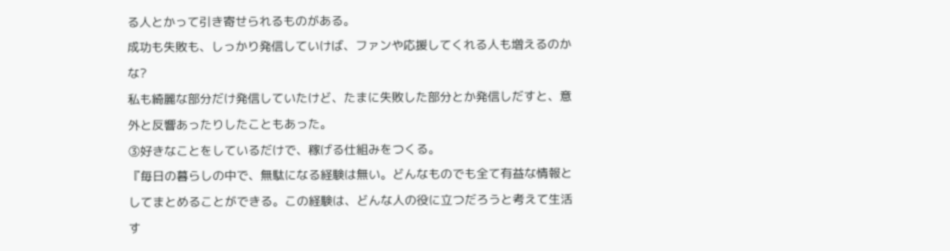る人とかって引き寄せられるものがある。
成功も失敗も、しっかり発信していけば、ファンや応援してくれる人も増えるのかな?
私も綺麗な部分だけ発信していたけど、たまに失敗した部分とか発信しだすと、意外と反響あったりしたこともあった。
③好きなことをしているだけで、稼げる仕組みをつくる。
『毎日の暮らしの中で、無駄になる経験は無い。どんなものでも全て有益な情報としてまとめることができる。この経験は、どんな人の役に立つだろうと考えて生活す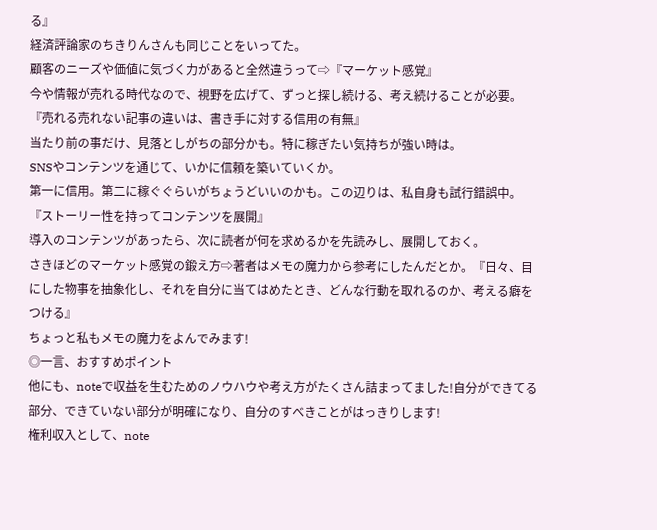る』
経済評論家のちきりんさんも同じことをいってた。
顧客のニーズや価値に気づく力があると全然違うって⇨『マーケット感覚』
今や情報が売れる時代なので、視野を広げて、ずっと探し続ける、考え続けることが必要。
『売れる売れない記事の違いは、書き手に対する信用の有無』
当たり前の事だけ、見落としがちの部分かも。特に稼ぎたい気持ちが強い時は。
SNSやコンテンツを通じて、いかに信頼を築いていくか。
第一に信用。第二に稼ぐぐらいがちょうどいいのかも。この辺りは、私自身も試行錯誤中。
『ストーリー性を持ってコンテンツを展開』
導入のコンテンツがあったら、次に読者が何を求めるかを先読みし、展開しておく。
さきほどのマーケット感覚の鍛え方⇨著者はメモの魔力から参考にしたんだとか。『日々、目にした物事を抽象化し、それを自分に当てはめたとき、どんな行動を取れるのか、考える癖をつける』
ちょっと私もメモの魔力をよんでみます!
◎一言、おすすめポイント
他にも、noteで収益を生むためのノウハウや考え方がたくさん詰まってました!自分ができてる部分、できていない部分が明確になり、自分のすべきことがはっきりします!
権利収入として、note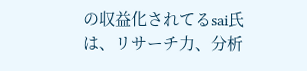の収益化されてるsai氏は、リサーチ力、分析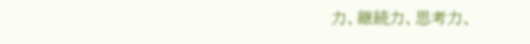力、継続力、思考力、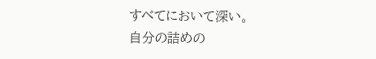すべてにおいて深い。
自分の詰めの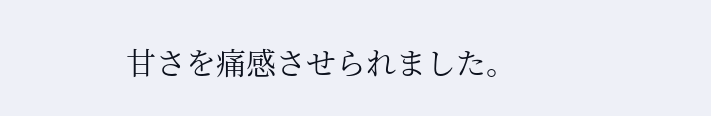甘さを痛感させられました。